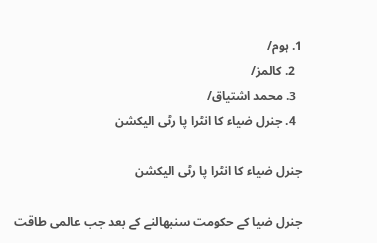1. ہوم/
  2. کالمز/
  3. محمد اشتیاق/
  4. جنرل ضیاء کا انٹرا پا رٹی الیکشن

جنرل ضیاء کا انٹرا پا رٹی الیکشن

جنرل ضیا کے حکومت سنبھالنے کے بعد جب عالمی طاقت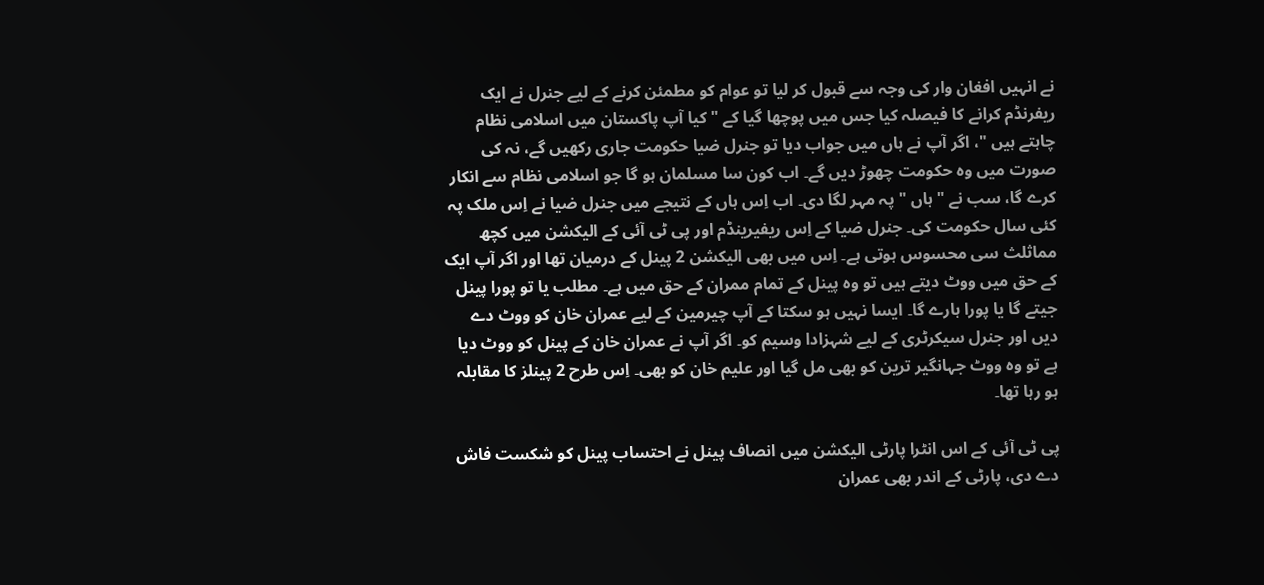نے انہیں افغان وار کی وجہ سے قبول کر لیا تو عوام کو مطمئن کرنے کے لیے جنرل نے ایک ریفرنڈم کرانے کا فیصلہ کیا جس میں پوچھا گیا کے " کیا آپ پاکستان میں اسلامی نظام چاہتے ہیں "، اگر آپ نے ہاں میں جواب دیا تو جنرل ضیا حکومت جاری رکھیں گے، نہ کی صورت میں وہ حکومت چھوڑ دیں گے۔ اب کون سا مسلمان ہو گا جو اسلامی نظام سے انکار کرے گا، سب نے " ہاں " پہ مہر لگا دی۔ اب اِس ہاں کے نتیجے میں جنرل ضیا نے اِس ملک پہ کئی سال حکومت کی۔ جنرل ضیا کے اِس ریفیرینڈم اور پی ٹی آئی کے الیکشن میں کچھ مماثلث سی محسوس ہوتی ہے۔ اِس میں بھی الیکشن 2 پینل کے درمیان تھا اور اگر آپ ایک کے حق میں ووٹ دیتے ہیں تو وہ پینل کے تمام ممران کے حق میں ہے۔ مطلب یا تو پورا پینل جیتے گا یا پورا ہارے گا۔ ایسا نہیں ہو سکتا کے آپ چیرمین کے لیے عمران خان کو ووٹ دے دیں اور جنرل سیکرٹری کے لیے شہزادا وسیم کو۔ اگر آپ نے عمران خان کے پینل کو ووٹ دیا ہے تو وہ ووٹ جہانگیر ترین کو بھی مل گیا اور علیم خان کو بھی۔ اِس طرح 2 پینلز کا مقابلہ ہو رہا تھا۔

پی ٹی آئی کے اس انٹرا پارٹی الیکشن میں انصاف پینل نے احتساب پینل کو شکست فاش دے دی، پارٹی کے اندر بھی عمران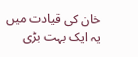خان کی قیادت میں یہ ایک بہت بڑی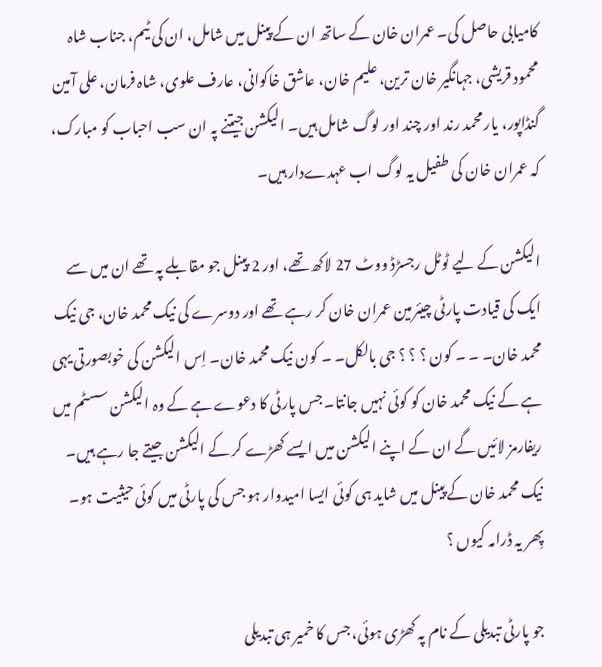کامیابی حاصل کی۔ عمران خان کے ساتھ ان کے پینل میں شامل، ان کی ٹیم، جناب شاہ محمود قریشی، جہانگیر خان ترین، علیم خان، عاشق خاکوانی، عارف علوی، شاہ فرمان، علی آمین گنڈاپور، یار محمد رند اور چند اور لوگ شامل ہیں۔ الیکشن جیتنے پہ ان سب احباب کو مبارک، کہ عمران خان کی طفیل یہ لوگ اب عہدےدار ہیں۔

الیکشن کے لیے ٹوٹل رجسڑڈ ووٹ 27 لاکھ تھے، اور 2 پینل جو مقابلے پہ تھے ان میں سے ایک کی قیادت پارٹی چیئرمین عمران خان کر رہے تھے اور دوسرے کی نیک محمد خان، جی نیک محمد خان۔ ۔ ۔ کون ؟ ؟ ؟ جی بالکل۔ ۔ کون نیک محمد خان۔ اِس الیکشن کی خوبصورتی یہی ہے کے نیک محمد خان کو کوئی نہیں جانتا۔ جس پارٹی کا دعوے ہے کے وہ الیکشن سسٹم میں ریفارمز لائیں گے ان کے اپنے الیکشن میں ایسے کھڑے کر کے الیکشن جیتے جا رہے ہیں۔ نیک محمد خان کے پینل میں شاید ہی کوئی ایسا امیدوار ہو جس کی پارٹی میں کوئی حیثیت ہو۔ پِھر یہ ڈرامہ کیوں ؟

جو پارٹی تبدیلی کے نام پہ کھڑی ہوئی، جس کا خمیر ہی تبدیلی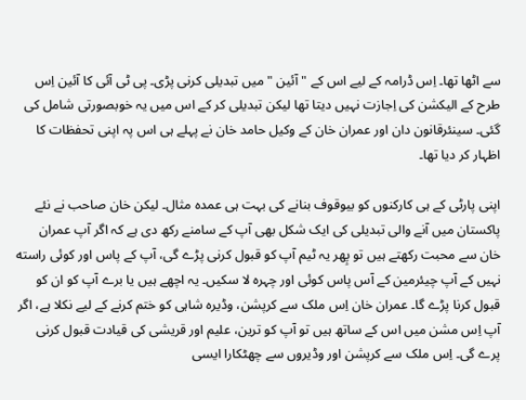سے اٹھا تھا۔ اِس ڈرامہ کے لیے اس کے " آئین " میں تبدیلی کرنی پڑی۔ پی ٹی آئی کا آئین اِس طرح کے الیکشن کی اِجازت نہیں دیتا تھا لیکن تبدیلی کر کے اس میں یہ خوبصورتی شامل کی گئی۔ سینئرقانون دان اور عمران خان کے وکیل حامد خان نے پہلے ہی اس پہ اپنی تحفظات کا اظہار کر دیا تھا۔

اپنی پارٹی کے ہی کارکنوں کو بیوقوف بنانے کی بہت ہی عمدہ مثال۔ لیکن خان صاحب نے نئے پاکستان میں آنے والی تبدیلی کی ایک شکل بھی آپ کے سامنے رکھ دی ہے کہ اگر آپ عمران خان سے محبت رکھتے ہیں تو پِھر یہ ٹیم آپ کو قبول کرنی پڑے گی، آپ کے پاس اور کوئی راسته نہیں کے آپ چیئرمین کے آس پاس کوئی اور چہرہ لا سکیں۔ یہ اچھے ہیں یا برے آپ کو ان کو قبول کرنا پڑے گا۔ عمران خان اِس ملک سے کرپشن، وڈیرہ شاہی کو ختم کرنے کے لیے نکلا ہے، اگر آپ اِس مشن میں اس کے ساتھ ہیں تو آپ کو ترین، علیم اور قریشی کی قیادت قبول کرنی پرے گی۔ اِس ملک سے کرپشن اور وڈیروں سے چھٹکارا ایسی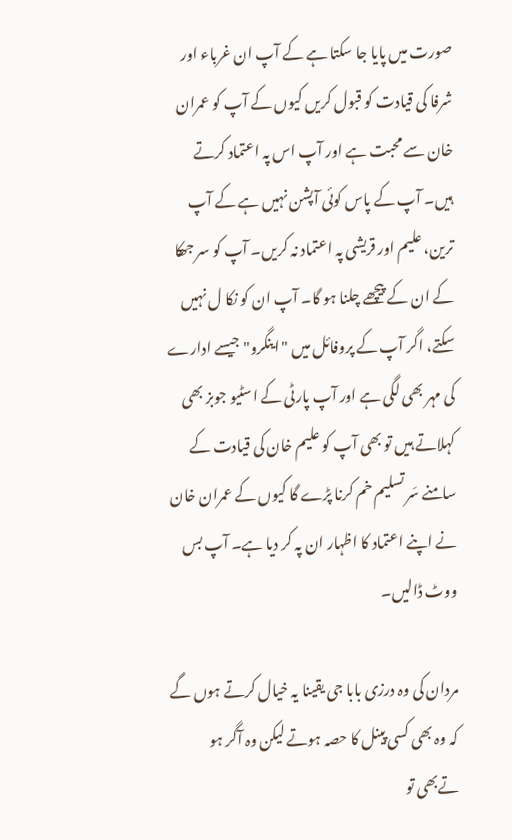صورت میں پایا جا سکتا ہے کے آپ ان غرباء اور شرفا کی قیادت کو قبول کریں کیوں کے آپ کو عمران خان سے محبت ہے اور آپ اس پہ اعتماد کرتے ہیں۔ آپ کے پاس کوئی آپشن نہیں ہے کے آپ ترین، علیم اور قریشی پہ اعتماد نہ کریں۔ آپ کو سر جھکا کے ان کے پیچھے چلنا ہو گا۔ آپ ان کو نکا ل نہیں سکتے، اگر آپ کے پروفائل میں "اینگرو" جیسے ادارے کی مہر بھی لگی ہے اور آپ پارٹی کے اسٹیو جوبز بھی کہلاتے ہیں تو بھی آپ کو علیم خان کی قیادت کے سامنے سَر تسلیم خم کرنا پڑے گا کیوں کے عمران خان نے اپنے اعتماد کا اظہار ان پہ کر دیا ہے۔ آپ بس ووٹ ڈالیں۔

مردان کی وہ درزی بابا جی یقینا یہ خیال کرتے ہوں گے کہ وہ بھی کسی پینل کا حصہ ہوتے لیکن وہ آگر ہو تےبھی تو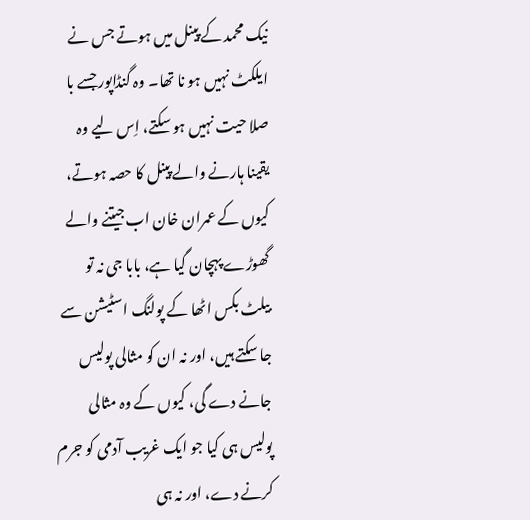نیک محمد کے پینل میں ہوتے جس نے ایلکٹ نہیں ہو نا تھا۔ وہ گنڈاپور جسے با صلا حیت نہیں ہو سکتے، اِس لیے وہ یقینا ہارنے والے پینل کا حصہ ہوتے، کیوں کے عمران خان اب جیتنے والے گھوڑے پہچان گیا ہے، بابا جی نہ تو بیلٹ بکس اٹھا کے پولنگ اسٹیشن سے جا سکتے ہیں، اور نہ ان کو مثالی پولیس جانے دے گی، کیوں کے وہ مثالی پولیس ہی کیا جو ایک غریب آدمی کو جرم کرنے دے، اور نہ ہی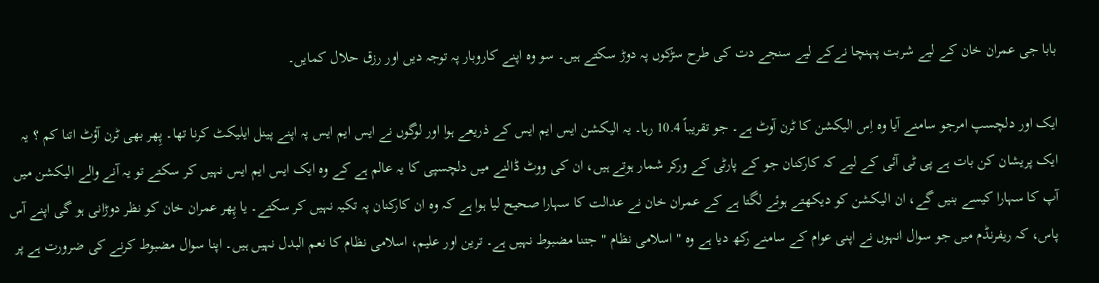بابا جی عمران خان کے لیے شربت پہنچا نےکے لیے سنجے دت کی طرح سڑکوں پہ دوڑ سکتے ہیں۔ سو وہ اپنے کاروبار پہ توجہ دیں اور رزق حلال کمایں۔

ایک اور دلچسپ امرجو سامنے آیا وہ اِس الیکشن کا ٹرن آوٹ ہے۔ جو تقریباً 10.4 رہا۔ یہ الیکشن ایس ایم ایس کے ذریعے ہوا اور لوگوں نے ایس ایم ایس پہ اپنے پینل ایلیکٹ کرنا تھا۔ پِھر بھی ٹرن آؤٹ اتنا کم ؟ یہ ایک پریشان کن بات ہے پی ٹی آئی کے لیے کہ کارکنان جو کے پارٹی کے ورکر شمار ہوتے ہیں، ان کی ووٹ ڈالنے میں دلچسپی کا یہ عالم ہے کے وہ ایک ایس ایم ایس نہیں کر سکتے تو یہ آنے والے الیکشن میں آپ کا سہارا کیسے بنیں گے، ان الیکشن کو دیکھتے ہوئے لگتا ہے کے عمران خان نے عدالت کا سہارا صحیح لیا ہوا ہے کہ وہ ان کارکنان پہ تکیہ نہیں کر سکتے۔ یا پِھر عمران خان کو نظر دوڑانی ہو گی اپنے آس پاس، کہ ریفرنڈم میں جو سوال انہوں نے اپنی عوام کے سامنے رکھ دیا ہے وہ " اسلامی نظام " جتنا مضبوط نہیں ہے۔ ترین اور علیم، اسلامی نظام کا نعم البدل نہیں ہیں۔ اپنا سوال مضبوط کرنے کی ضرورت ہے پر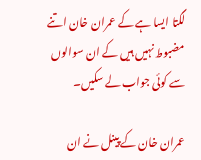لگتا ایسا ہے کے عمران خان اتنے مضبوط نہیں ہیں کے ان سوالوں سے کوئی جواب لے سکیں۔

عمران خان کے پینل نے ان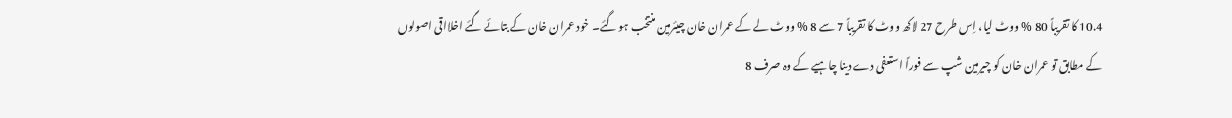10.4 کا تقریباً 80 % ووٹ لیا، اِس طرح 27 لاکھ ووٹ کا تقریباً 7 سے 8 % ووٹ لے کے عمران خان چیئرمین منتخب ہو گئے۔ خود عمران خان کے بتائے گئے اخلااقی اصولوں کے مطابق تو عمران خان کو چیرمین شپ سے فوراً استعفی دے دینا چاہیے کے وہ صرف 8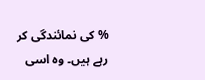% کی نمائندگی کر رہے ہیں۔ وہ اسی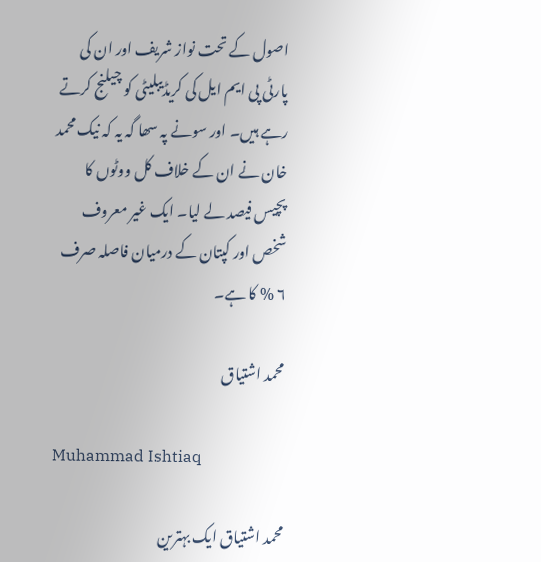اصول کے تحت نواز شریف اور ان کی پارٹی پی ایم ایل کی کریڈیبلیٹی کو چیلنج کرتے رہے ہیں۔ اور سونے پہ سھا گہ یہ کہ نیک محمد خان نے ان کے خلاف کل ووٹوں کا پچیس فیصد لے لیا۔ ایک غیر معروف شخص اور کپتان کے درمیان فاصلہ صرف ٦ % کا ہے۔

محمد اشتیاق

Muhammad Ishtiaq

محمد اشتیاق ایک بہترین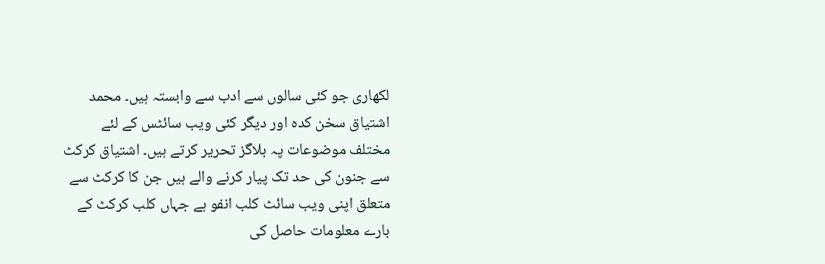لکھاری جو کئی سالوں سے ادب سے وابستہ ہیں۔ محمد اشتیاق سخن کدہ اور دیگر کئی ویب سائٹس کے لئے مختلف موضوعات پہ بلاگز تحریر کرتے ہیں۔ اشتیاق کرکٹ سے جنون کی حد تک پیار کرنے والے ہیں جن کا کرکٹ سے متعلق اپنی ویب سائٹ کلب انفو ہے جہاں کلب کرکٹ کے بارے معلومات حاصل کی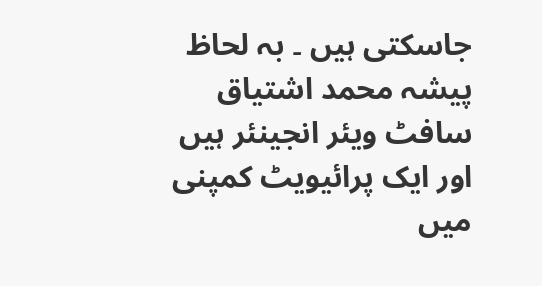جاسکتی ہیں ۔ بہ لحاظ پیشہ محمد اشتیاق سافٹ ویئر انجینئر ہیں اور ایک پرائیویٹ کمپنی میں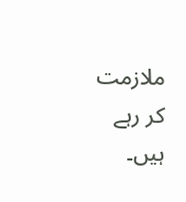ملازمت کر رہے ہیں۔